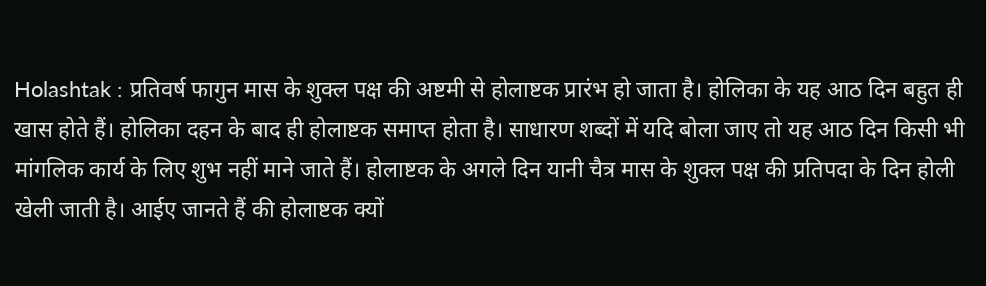Holashtak : प्रतिवर्ष फागुन मास के शुक्ल पक्ष की अष्टमी से होलाष्टक प्रारंभ हो जाता है। होलिका के यह आठ दिन बहुत ही खास होते हैं। होलिका दहन के बाद ही होलाष्टक समाप्त होता है। साधारण शब्दों में यदि बोला जाए तो यह आठ दिन किसी भी मांगलिक कार्य के लिए शुभ नहीं माने जाते हैं। होलाष्टक के अगले दिन यानी चैत्र मास के शुक्ल पक्ष की प्रतिपदा के दिन होली खेली जाती है। आईए जानते हैं की होलाष्टक क्यों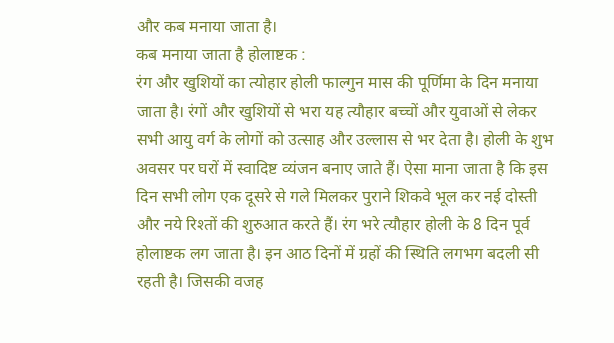और कब मनाया जाता है।
कब मनाया जाता है होलाष्टक :
रंग और खुशियों का त्योहार होली फाल्गुन मास की पूर्णिमा के दिन मनाया जाता है। रंगों और खुशियों से भरा यह त्यौहार बच्चों और युवाओं से लेकर सभी आयु वर्ग के लोगों को उत्साह और उल्लास से भर देता है। होली के शुभ अवसर पर घरों में स्वादिष्ट व्यंजन बनाए जाते हैं। ऐसा माना जाता है कि इस दिन सभी लोग एक दूसरे से गले मिलकर पुराने शिकवे भूल कर नई दोस्ती और नये रिश्तों की शुरुआत करते हैं। रंग भरे त्यौहार होली के 8 दिन पूर्व होलाष्टक लग जाता है। इन आठ दिनों में ग्रहों की स्थिति लगभग बदली सी रहती है। जिसकी वजह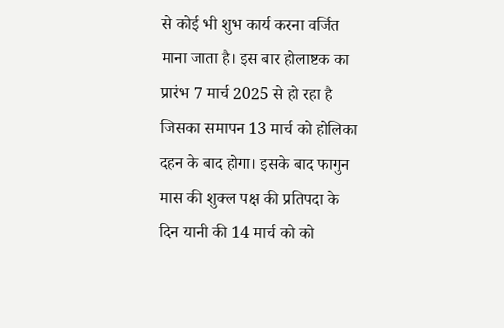से कोई भी शुभ कार्य करना वर्जित माना जाता है। इस बार होलाष्टक का प्रारंभ 7 मार्च 2025 से हो रहा है जिसका समापन 13 मार्च को होलिका दहन के बाद होगा। इसके बाद फागुन मास की शुक्ल पक्ष की प्रतिपदा के दिन यानी की 14 मार्च को को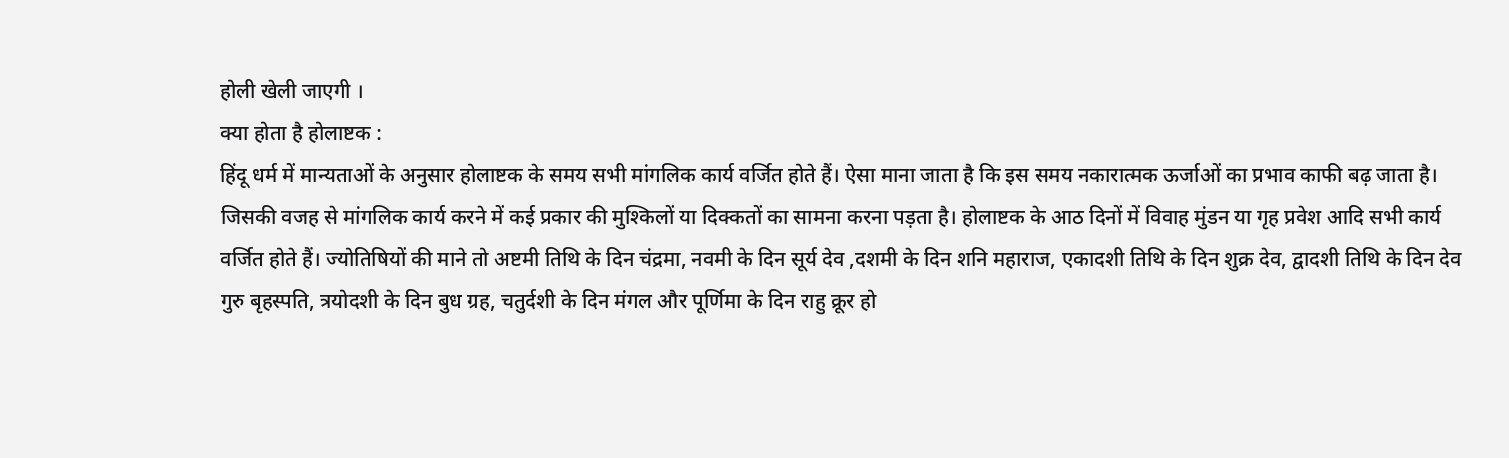होली खेली जाएगी ।
क्या होता है होलाष्टक :
हिंदू धर्म में मान्यताओं के अनुसार होलाष्टक के समय सभी मांगलिक कार्य वर्जित होते हैं। ऐसा माना जाता है कि इस समय नकारात्मक ऊर्जाओं का प्रभाव काफी बढ़ जाता है। जिसकी वजह से मांगलिक कार्य करने में कई प्रकार की मुश्किलों या दिक्कतों का सामना करना पड़ता है। होलाष्टक के आठ दिनों में विवाह मुंडन या गृह प्रवेश आदि सभी कार्य वर्जित होते हैं। ज्योतिषियों की माने तो अष्टमी तिथि के दिन चंद्रमा, नवमी के दिन सूर्य देव ,दशमी के दिन शनि महाराज, एकादशी तिथि के दिन शुक्र देव, द्वादशी तिथि के दिन देव गुरु बृहस्पति, त्रयोदशी के दिन बुध ग्रह, चतुर्दशी के दिन मंगल और पूर्णिमा के दिन राहु क्रूर हो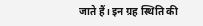जाते हैं। इन ग्रह स्थिति की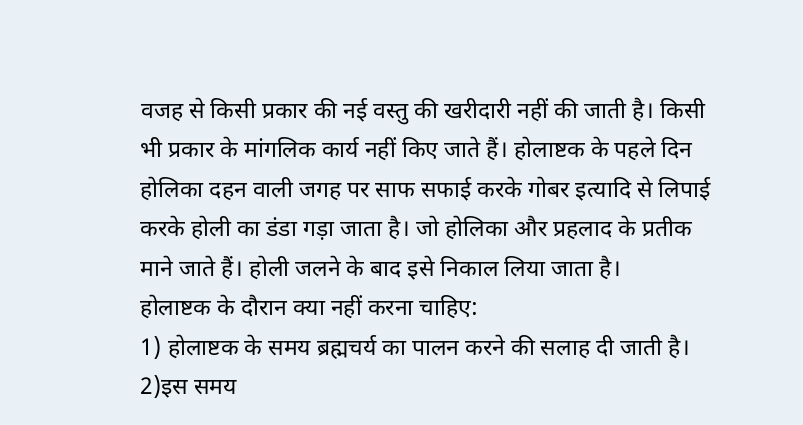वजह से किसी प्रकार की नई वस्तु की खरीदारी नहीं की जाती है। किसी भी प्रकार के मांगलिक कार्य नहीं किए जाते हैं। होलाष्टक के पहले दिन होलिका दहन वाली जगह पर साफ सफाई करके गोबर इत्यादि से लिपाई करके होली का डंडा गड़ा जाता है। जो होलिका और प्रहलाद के प्रतीक माने जाते हैं। होली जलने के बाद इसे निकाल लिया जाता है।
होलाष्टक के दौरान क्या नहीं करना चाहिए:
1) होलाष्टक के समय ब्रह्मचर्य का पालन करने की सलाह दी जाती है।
2)इस समय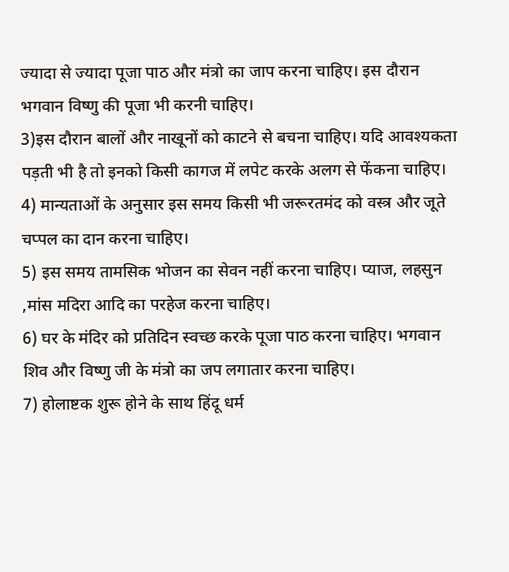ज्यादा से ज्यादा पूजा पाठ और मंत्रो का जाप करना चाहिए। इस दौरान भगवान विष्णु की पूजा भी करनी चाहिए।
3)इस दौरान बालों और नाखूनों को काटने से बचना चाहिए। यदि आवश्यकता पड़ती भी है तो इनको किसी कागज में लपेट करके अलग से फेंकना चाहिए।
4) मान्यताओं के अनुसार इस समय किसी भी जरूरतमंद को वस्त्र और जूते चप्पल का दान करना चाहिए।
5) इस समय तामसिक भोजन का सेवन नहीं करना चाहिए। प्याज, लहसुन ,मांस मदिरा आदि का परहेज करना चाहिए।
6) घर के मंदिर को प्रतिदिन स्वच्छ करके पूजा पाठ करना चाहिए। भगवान शिव और विष्णु जी के मंत्रो का जप लगातार करना चाहिए।
7) होलाष्टक शुरू होने के साथ हिंदू धर्म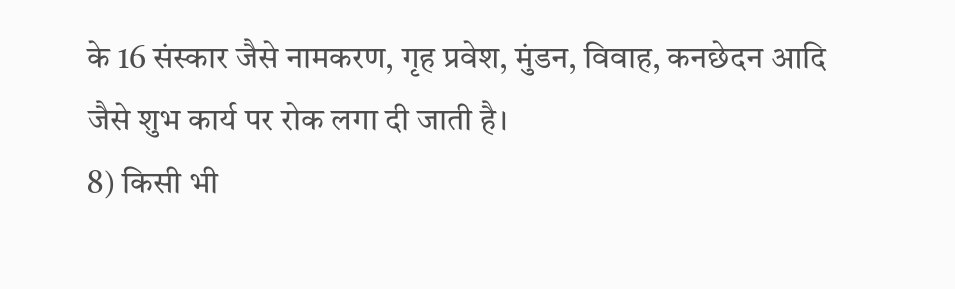के 16 संस्कार जैसे नामकरण, गृह प्रवेश, मुंडन, विवाह, कनछेदन आदि जैसे शुभ कार्य पर रोक लगा दी जाती है।
8) किसी भी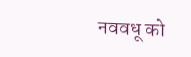नववधू को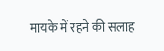मायके में रहने की सलाह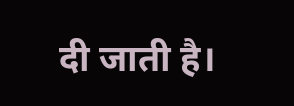दी जाती है।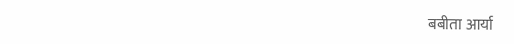बबीता आर्या